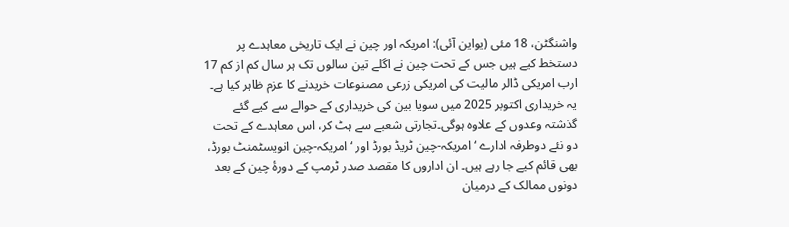واشنگٹن، 18 مئی (یواین آئی): امریکہ اور چین نے ایک تاریخی معاہدے پر دستخط کیے ہیں جس کے تحت چین نے اگلے تین سالوں تک ہر سال کم از کم 17 ارب امریکی ڈالر مالیت کی امریکی زرعی مصنوعات خریدنے کا عزم ظاہر کیا ہے۔ یہ خریداری اکتوبر 2025 میں سویا بین کی خریداری کے حوالے سے کیے گئے گذشتہ وعدوں کے علاوہ ہوگی۔تجارتی شعبے سے ہٹ کر، اس معاہدے کے تحت دو نئے دوطرفہ ادارے ‘امریکہ-چین ٹریڈ بورڈ اور ‘امریکہ-چین انویسٹمنٹ بورڈ، بھی قائم کیے جا رہے ہیں۔ ان اداروں کا مقصد صدر ٹرمپ کے دورۂ چین کے بعد دونوں ممالک کے درمیان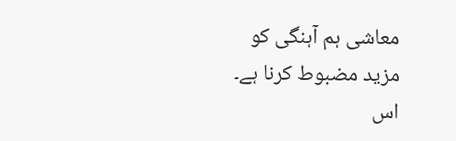معاشی ہم آہنگی کو مزید مضبوط کرنا ہے۔ اس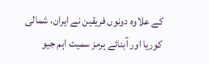کے علاوہ دونوں فریقین نے ایران، شمالی کوریا اور آبنائے ہرمز سمیت اہم جیو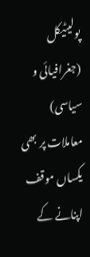پولیٹیکل (جغرافیائی و سیاسی) معاملات پر بھی یکساں موقف اپنانے کے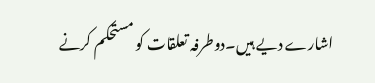اشارے دیے ہیں۔دوطرفہ تعلقات کو مستحکم کرنے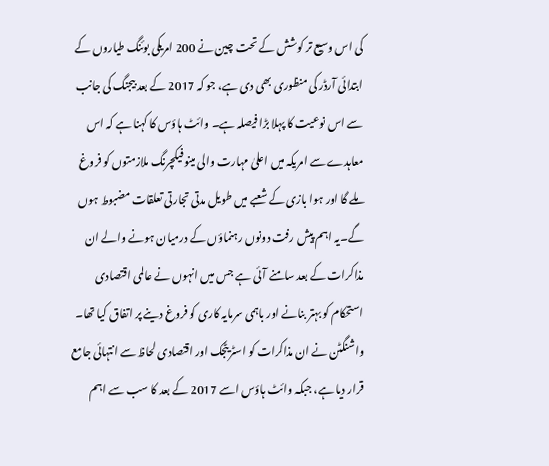کی اس وسیع تر کوشش کے تحت چین نے 200 امریکی بوئنگ طیاروں کے ابتدائی آرڈر کی منظوری بھی دی ہے، جو کہ 2017 کے بعد بیجنگ کی جانب سے اس نوعیت کا پہلا بڑا فیصلہ ہے۔ وائٹ ہاؤس کا کہنا ہے کہ اس معاہدے سے امریکہ میں اعلیٰ مہارت والی مینوفیکچرنگ ملازمتوں کو فروغ ملے گا اور ہوا بازی کے شعبے میں طویل مدتی تجارتی تعلقات مضبوط ہوں گے۔یہ اہم پیش رفت دونوں رہنماؤں کے درمیان ہونے والے ان مذاکرات کے بعد سامنے آئی ہے جس میں انہوں نے عالمی اقتصادی استحکام کو بہتر بنانے اور باہمی سرمایہ کاری کو فروغ دینے پر اتفاق کیا تھا۔ واشنگٹن نے ان مذاکرات کو اسٹریٹجک اور اقتصادی لحاظ سے انتہائی جامع قرار دیا ہے، جبکہ وائٹ ہاؤس اسے 2017 کے بعد کا سب سے اہم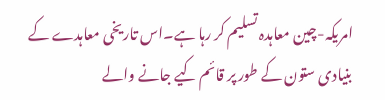امریکہ-چین معاہدہ تسلیم کر رہا ہے۔اس تاریخی معاہدے کے بنیادی ستون کے طور پر قائم کیے جانے والے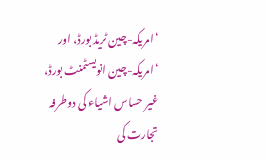‘امریکہ-چین ٹریڈ بورڈ، اور ‘امریکہ-چین انویسٹمنٹ بورڈ، غیر حساس اشیاء کی دوطرفہ تجارت کی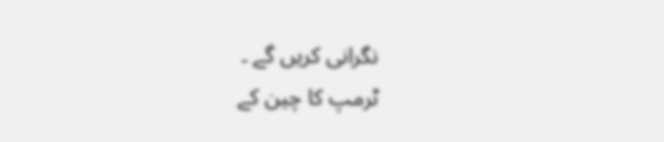نگرانی کریں گے ۔
ٹرمپ کا چین کے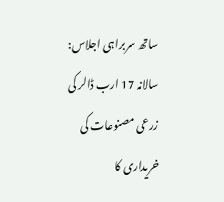ساتھ سربراہی اجلاس: سالانہ 17 ارب ڈالر کی زرعی مصنوعات کی خریداری کا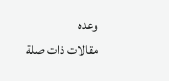وعدہ
مقالات ذات صلة